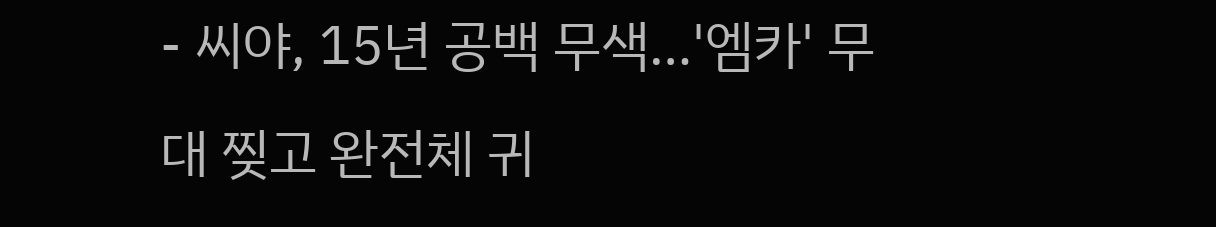- 씨야, 15년 공백 무색…'엠카' 무대 찢고 완전체 귀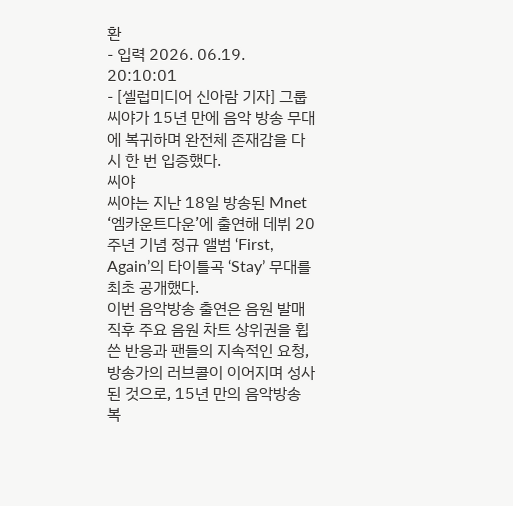환
- 입력 2026. 06.19. 20:10:01
- [셀럽미디어 신아람 기자] 그룹 씨야가 15년 만에 음악 방송 무대에 복귀하며 완전체 존재감을 다시 한 번 입증했다.
씨야
씨야는 지난 18일 방송된 Mnet ‘엠카운트다운’에 출연해 데뷔 20주년 기념 정규 앨범 ‘First, Again’의 타이틀곡 ‘Stay’ 무대를 최초 공개했다.
이번 음악방송 출연은 음원 발매 직후 주요 음원 차트 상위권을 휩쓴 반응과 팬들의 지속적인 요청, 방송가의 러브콜이 이어지며 성사된 것으로, 15년 만의 음악방송 복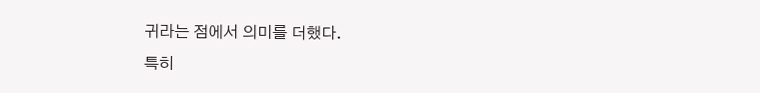귀라는 점에서 의미를 더했다.
특히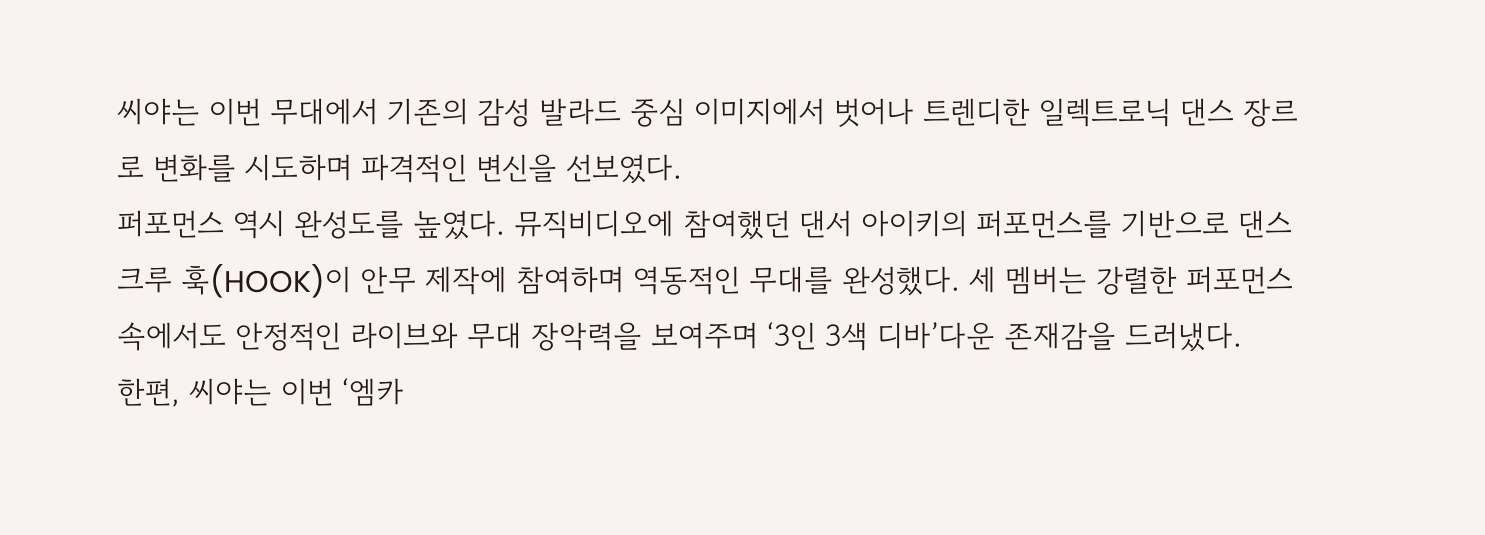씨야는 이번 무대에서 기존의 감성 발라드 중심 이미지에서 벗어나 트렌디한 일렉트로닉 댄스 장르로 변화를 시도하며 파격적인 변신을 선보였다.
퍼포먼스 역시 완성도를 높였다. 뮤직비디오에 참여했던 댄서 아이키의 퍼포먼스를 기반으로 댄스 크루 훅(HOOK)이 안무 제작에 참여하며 역동적인 무대를 완성했다. 세 멤버는 강렬한 퍼포먼스 속에서도 안정적인 라이브와 무대 장악력을 보여주며 ‘3인 3색 디바’다운 존재감을 드러냈다.
한편, 씨야는 이번 ‘엠카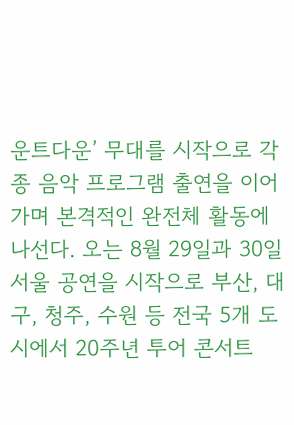운트다운’ 무대를 시작으로 각종 음악 프로그램 출연을 이어가며 본격적인 완전체 활동에 나선다. 오는 8월 29일과 30일 서울 공연을 시작으로 부산, 대구, 청주, 수원 등 전국 5개 도시에서 20주년 투어 콘서트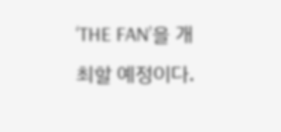‘THE FAN’을 개최할 예정이다.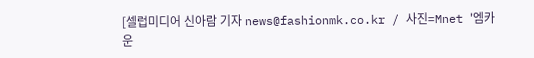[셀럽미디어 신아람 기자 news@fashionmk.co.kr / 사진=Mnet '엠카운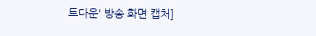트다운' 방송 화면 캡처]